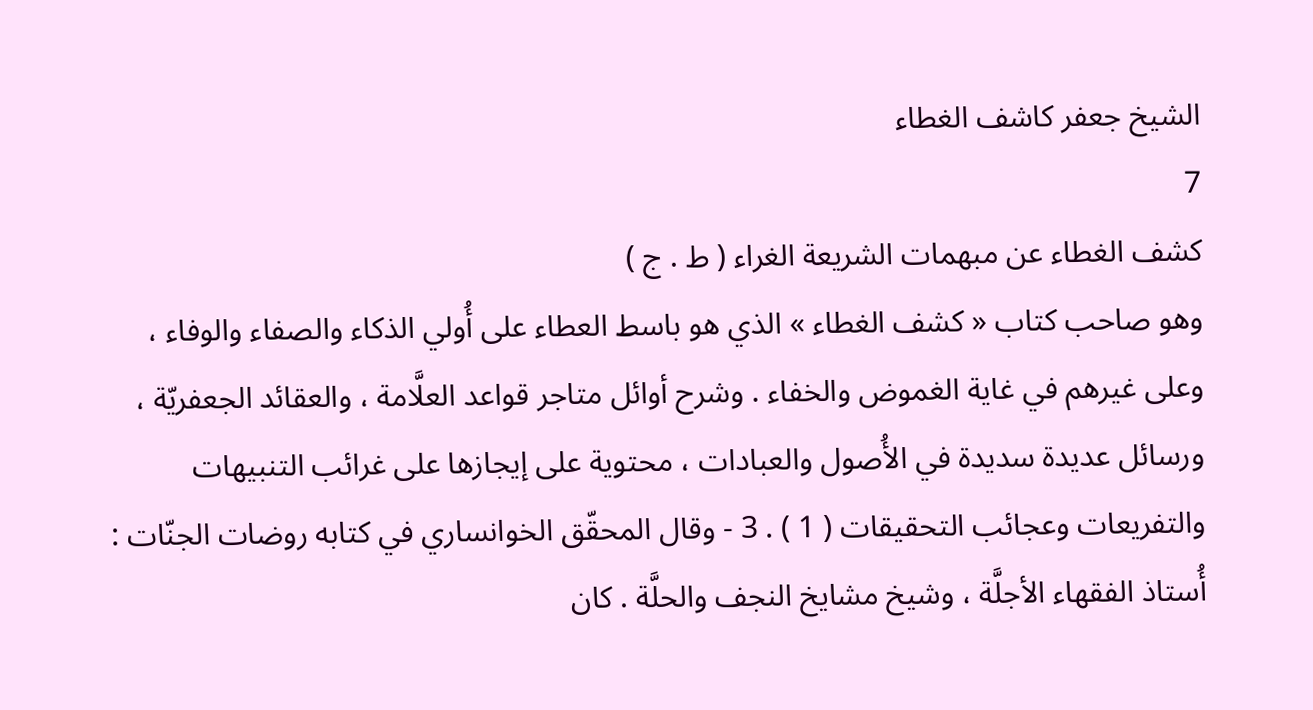الشيخ جعفر كاشف الغطاء
7
كشف الغطاء عن مبهمات الشريعة الغراء ( ط . ج )
وهو صاحب كتاب « كشف الغطاء » الذي هو باسط العطاء على أُولي الذكاء والصفاء والوفاء ، وعلى غيرهم في غاية الغموض والخفاء . وشرح أوائل متاجر قواعد العلَّامة ، والعقائد الجعفريّة ، ورسائل عديدة سديدة في الأُصول والعبادات ، محتوية على إيجازها على غرائب التنبيهات والتفريعات وعجائب التحقيقات ( 1 ) . 3 - وقال المحقّق الخوانساري في كتابه روضات الجنّات : أُستاذ الفقهاء الأجلَّة ، وشيخ مشايخ النجف والحلَّة . كان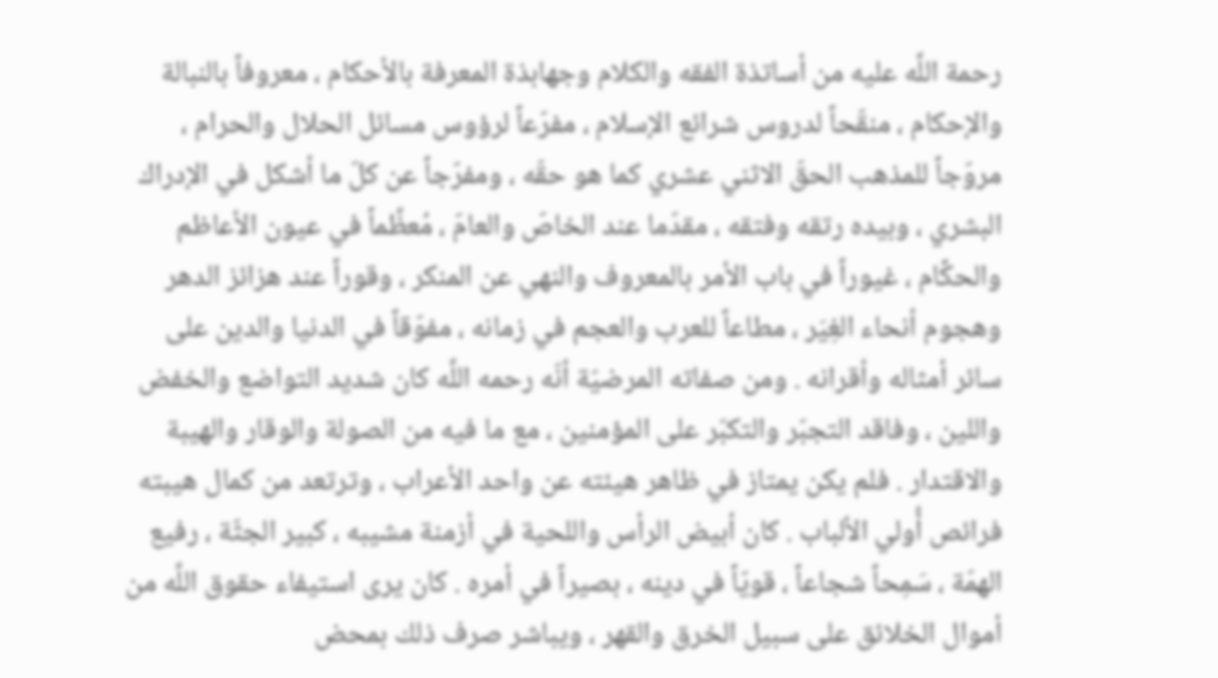رحمة اللَّه عليه من أساتذة الفقه والكلام وجهابذة المعرفة بالأحكام ، معروفاً بالنبالة والإحكام ، منقّحاً لدروس شرائع الإسلام ، مفرّعاً لرؤوس مسائل الحلال والحرام ، مروّجاً للمذهب الحقّ الاثني عشري كما هو حقّه ، ومفرّجاً عن كلّ ما أشكل في الإدراك البشري ، وبيده رتقه وفتقه ، مقدّما عند الخاصّ والعامّ ، مُعظَّماً في عيون الأعاظم والحكَّام ، غيوراً في باب الأمر بالمعروف والنهي عن المنكر ، وقوراً عند هزائز الدهر وهجوم أنحاء الغِيَر ، مطاعاً للعرب والعجم في زمانه ، مفوّقاً في الدنيا والدين على سائر أمثاله وأقرانه . ومن صفاته المرضيّة أنّه رحمه اللَّه كان شديد التواضع والخفض واللين ، وفاقد التجبّر والتكبّر على المؤمنين ، مع ما فيه من الصولة والوقار والهيبة والاقتدار . فلم يكن يمتاز في ظاهر هيئته عن واحد الأعراب ، وترتعد من كمال هيبته فرائص أُولي الألباب . كان أبيض الرأس واللحية في أزمنة مشيبه ، كبير الجثّة ، رفيع الهمّة ، سَمِحاً شجاعاً ، قويّاً في دينه ، بصيراً في أمره . كان يرى استيفاء حقوق اللَّه من أموال الخلائق على سبيل الخرق والقهر ، ويباشر صرف ذلك بمحض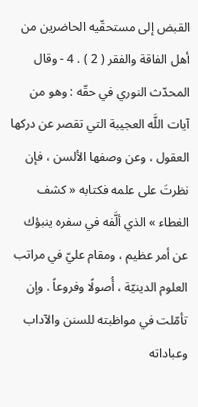القبض إلى مستحقّيه الحاضرين من أهل الفاقة والفقر ( 2 ) . 4 - وقال المحدّث النوري في حقّه : وهو من آيات اللَّه العجيبة التي تقصر عن دركها العقول ، وعن وصفها الألسن ، فإن نظرتَ على علمه فكتابه « كشف الغطاء » الذي ألَّفه في سفره ينبؤك عن أمر عظيم ، ومقام عليّ في مراتب العلوم الدينيّة ، أُصولًا وفروعاً . وإن تأمّلت في مواظبته للسنن والآداب وعباداته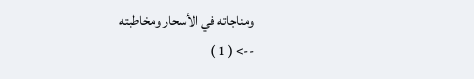ومناجاته في الأسحار ومخاطبته
--> ( 1 )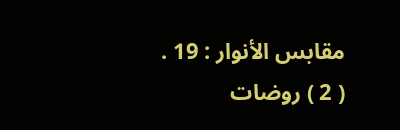مقابس الأنوار : 19 . ( 2 ) روضات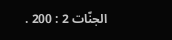الجنّات 2 : 200 .